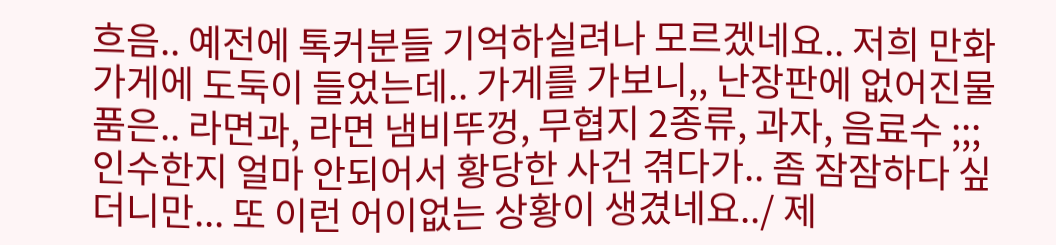흐음.. 예전에 톡커분들 기억하실려나 모르겠네요.. 저희 만화가게에 도둑이 들었는데.. 가게를 가보니,, 난장판에 없어진물품은.. 라면과, 라면 냄비뚜껑, 무협지 2종류, 과자, 음료수 ;;; 인수한지 얼마 안되어서 황당한 사건 겪다가.. 좀 잠잠하다 싶더니만... 또 이런 어이없는 상황이 생겼네요../ 제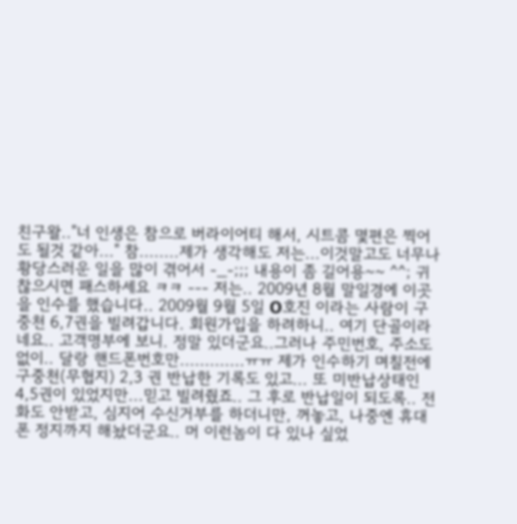친구왈.."너 인생은 참으로 버라이어티 해서, 시트콤 몇편은 찍어도 될것 같아..." 참........제가 생각해도 저는...이것말고도 너무나 황당스러운 일을 많이 겪어서 -_-;;; 내용이 좀 길어용~~ ^^; 귀찮으시면 패스하세요 ㅋㅋ --- 저는.. 2009년 8월 말일경에 이곳을 인수를 했습니다.. 2009월 9월 5일 O호진 이라는 사람이 구중천 6,7권을 빌려갑니다. 회원가입을 하려하니.. 여기 단골이라네요.. 고객명부에 보니. 정말 있더군요..그러나 주민번호, 주소도 없이.. 달랑 핸드폰번호만.............ㅠㅠ 제가 인수하기 며칠전에 구중천(무협지) 2,3 권 반납한 기록도 있고... 또 미반납상태인 4,5권이 있었지만...믿고 빌려줬죠.. 그 후로 반납일이 되도록.. 전화도 안받고, 심지어 수신거부를 하더니만, 꺼놓고, 나중엔 휴대폰 정지까지 해놨더군요.. 머 이런놈이 다 있나 싶었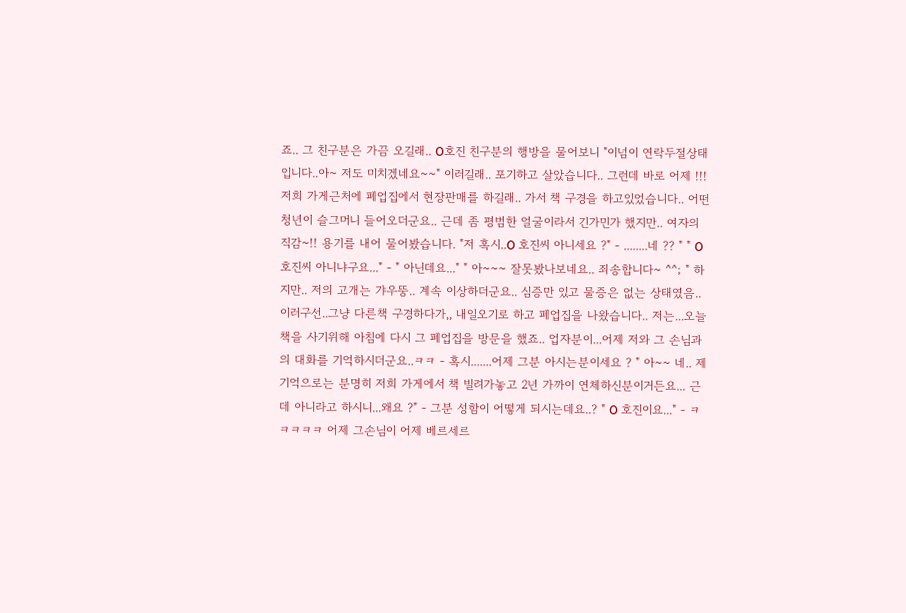죠.. 그 친구분은 가끔 오길래.. O호진 친구분의 행방을 물어보니 "이넘이 연락두절상태입니다..아~ 저도 미치겠네요~~" 이러길래.. 포기하고 살았습니다.. 그런데 바로 어제 !!! 저희 가게근처에 폐업집에서 현장판매를 하길래.. 가서 책 구경을 하고있었습니다.. 어떤 청년이 슬그머니 들어오더군요.. 근데 좀 평범한 얼굴이라서 긴가민가 했지만.. 여자의 직감~!! 용기를 내어 물어봤습니다. "저 혹시..O 호진씨 아니세요 ?" - ........네 ?? " " O호진씨 아니냐구요..." - " 아닌데요..." " 아~~~ 잘못봤나보네요.. 죄송합니다~ ^^; " 하지만.. 저의 고개는 갸우뚱.. 계속 이상하더군요.. 심증만 있고 물증은 없는 상태였음.. 이러구선..그냥 다른책 구경하다가,, 내일오기로 하고 폐업집을 나왔습니다.. 저는...오늘 책을 사기위해 아침에 다시 그 폐업집을 방문을 했죠.. 업자분이...어제 저와 그 손님과의 대화를 기억하시더군요..ㅋㅋ - 혹시.......어제 그분 아시는분이세요 ? " 아~~ 네.. 제 기억으로는 분명히 저희 가게에서 책 빌려가놓고 2년 가까이 연체하신분이거든요... 근데 아니라고 하시니...왜요 ?" - 그분 성함이 어떻게 되시는데요..? " O 호진이요..." - ㅋㅋㅋㅋㅋ 어제 그손님이 어제 베르세르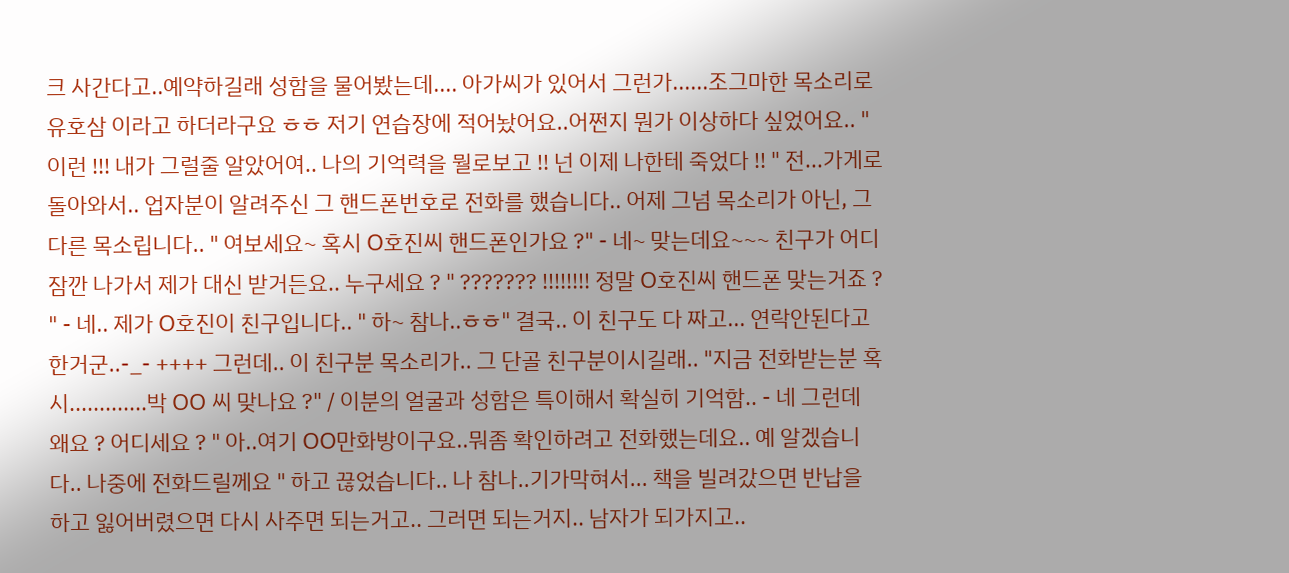크 사간다고..예약하길래 성함을 물어봤는데.... 아가씨가 있어서 그런가......조그마한 목소리로 유호삼 이라고 하더라구요 ㅎㅎ 저기 연습장에 적어놨어요..어쩐지 뭔가 이상하다 싶었어요.. "이런 !!! 내가 그럴줄 알았어여.. 나의 기억력을 뭘로보고 !! 넌 이제 나한테 죽었다 !! " 전...가게로 돌아와서.. 업자분이 알려주신 그 핸드폰번호로 전화를 했습니다.. 어제 그넘 목소리가 아닌, 그 다른 목소립니다.. " 여보세요~ 혹시 O호진씨 핸드폰인가요 ?" - 네~ 맞는데요~~~ 친구가 어디 잠깐 나가서 제가 대신 받거든요.. 누구세요 ? " ??????? !!!!!!!! 정말 O호진씨 핸드폰 맞는거죠 ? " - 네.. 제가 O호진이 친구입니다.. " 하~ 참나..ㅎㅎ" 결국.. 이 친구도 다 짜고... 연락안된다고 한거군..-_- ++++ 그런데.. 이 친구분 목소리가.. 그 단골 친구분이시길래.. "지금 전화받는분 혹시.............박 OO 씨 맞나요 ?" / 이분의 얼굴과 성함은 특이해서 확실히 기억함.. - 네 그런데 왜요 ? 어디세요 ? " 아..여기 OO만화방이구요..뭐좀 확인하려고 전화했는데요.. 예 알겠습니다.. 나중에 전화드릴께요 " 하고 끊었습니다.. 나 참나..기가막혀서... 책을 빌려갔으면 반납을 하고 잃어버렸으면 다시 사주면 되는거고.. 그러면 되는거지.. 남자가 되가지고..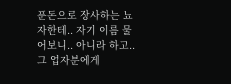푼돈으로 장사하는 뇨자한테.. 자기 이름 물어보니.. 아니라 하고.. 그 업자분에게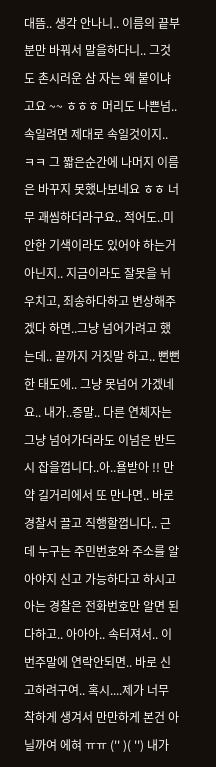대뜸.. 생각 안나니.. 이름의 끝부분만 바꿔서 말을하다니.. 그것도 촌시러운 삼 자는 왜 붙이냐고요 ~~ ㅎㅎㅎ 머리도 나쁜넘.. 속일려면 제대로 속일것이지.. ㅋㅋ 그 짧은순간에 나머지 이름은 바꾸지 못했나보네요 ㅎㅎ 너무 괘씸하더라구요.. 적어도..미안한 기색이라도 있어야 하는거 아닌지.. 지금이라도 잘못을 뉘우치고, 죄송하다하고 변상해주겠다 하면..그냥 넘어가려고 했는데.. 끝까지 거짓말 하고.. 뻔뻔한 태도에.. 그냥 못넘어 가겠네요.. 내가..증말.. 다른 연체자는 그냥 넘어가더라도 이넘은 반드시 잡을껍니다..아..욜받아 !! 만약 길거리에서 또 만나면.. 바로 경찰서 끌고 직행할껍니다.. 근데 누구는 주민번호와 주소를 알아야지 신고 가능하다고 하시고 아는 경찰은 전화번호만 알면 된다하고.. 아아아.. 속터져서.. 이번주말에 연락안되면.. 바로 신고하려구여.. 혹시....제가 너무 착하게 생겨서 만만하게 본건 아닐까여 에혀 ㅠㅠ ('' )( '') 내가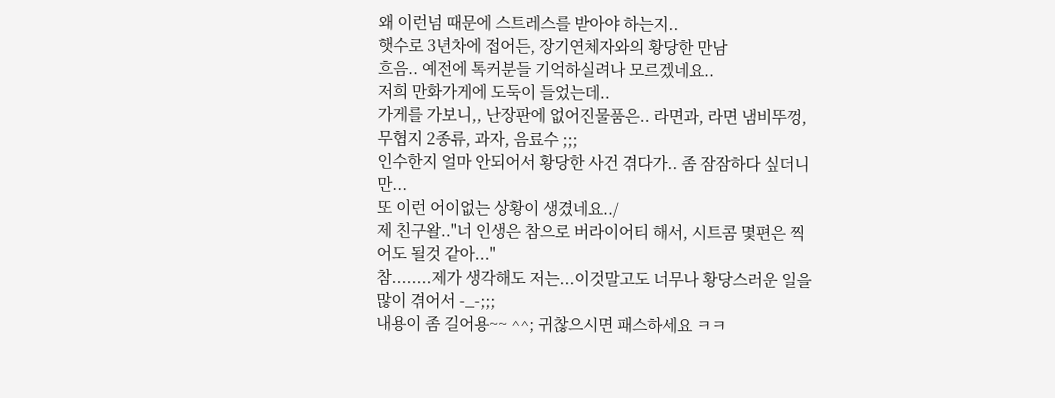왜 이런넘 때문에 스트레스를 받아야 하는지..
햇수로 3년차에 접어든, 장기연체자와의 황당한 만남
흐음.. 예전에 톡커분들 기억하실려나 모르겠네요..
저희 만화가게에 도둑이 들었는데..
가게를 가보니,, 난장판에 없어진물품은.. 라면과, 라면 냄비뚜껑, 무협지 2종류, 과자, 음료수 ;;;
인수한지 얼마 안되어서 황당한 사건 겪다가.. 좀 잠잠하다 싶더니만...
또 이런 어이없는 상황이 생겼네요../
제 친구왈.."너 인생은 참으로 버라이어티 해서, 시트콤 몇편은 찍어도 될것 같아..."
참........제가 생각해도 저는...이것말고도 너무나 황당스러운 일을 많이 겪어서 -_-;;;
내용이 좀 길어용~~ ^^; 귀찮으시면 패스하세요 ㅋㅋ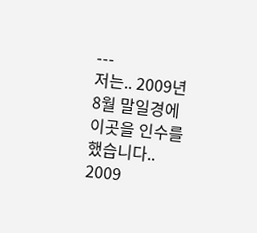---
저는.. 2009년 8월 말일경에 이곳을 인수를 했습니다..
2009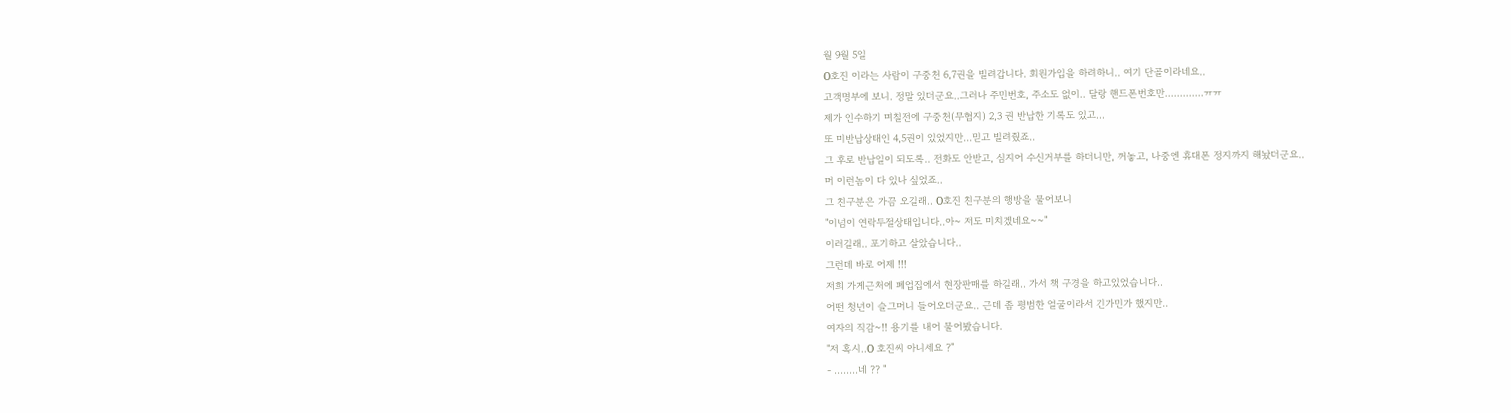월 9월 5일
O호진 이라는 사람이 구중천 6,7권을 빌려갑니다. 회원가입을 하려하니.. 여기 단골이라네요..
고객명부에 보니. 정말 있더군요..그러나 주민번호, 주소도 없이.. 달랑 핸드폰번호만.............ㅠㅠ
제가 인수하기 며칠전에 구중천(무협지) 2,3 권 반납한 기록도 있고...
또 미반납상태인 4,5권이 있었지만...믿고 빌려줬죠..
그 후로 반납일이 되도록.. 전화도 안받고, 심지어 수신거부를 하더니만, 꺼놓고, 나중엔 휴대폰 정지까지 해놨더군요..
머 이런놈이 다 있나 싶었죠..
그 친구분은 가끔 오길래.. O호진 친구분의 행방을 물어보니
"이넘이 연락두절상태입니다..아~ 저도 미치겠네요~~"
이러길래.. 포기하고 살았습니다..
그런데 바로 어제 !!!
저희 가게근처에 폐업집에서 현장판매를 하길래.. 가서 책 구경을 하고있었습니다..
어떤 청년이 슬그머니 들어오더군요.. 근데 좀 평범한 얼굴이라서 긴가민가 했지만..
여자의 직감~!! 용기를 내어 물어봤습니다.
"저 혹시..O 호진씨 아니세요 ?"
- ........네 ?? "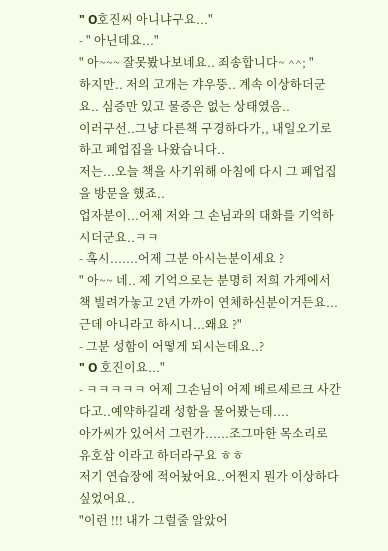" O호진씨 아니냐구요..."
- " 아닌데요..."
" 아~~~ 잘못봤나보네요.. 죄송합니다~ ^^; "
하지만.. 저의 고개는 갸우뚱.. 계속 이상하더군요.. 심증만 있고 물증은 없는 상태였음..
이러구선..그냥 다른책 구경하다가,, 내일오기로 하고 폐업집을 나왔습니다..
저는...오늘 책을 사기위해 아침에 다시 그 폐업집을 방문을 했죠..
업자분이...어제 저와 그 손님과의 대화를 기억하시더군요..ㅋㅋ
- 혹시.......어제 그분 아시는분이세요 ?
" 아~~ 네.. 제 기억으로는 분명히 저희 가게에서 책 빌려가놓고 2년 가까이 연체하신분이거든요...
근데 아니라고 하시니...왜요 ?"
- 그분 성함이 어떻게 되시는데요..?
" O 호진이요..."
- ㅋㅋㅋㅋㅋ 어제 그손님이 어제 베르세르크 사간다고..예약하길래 성함을 물어봤는데....
아가씨가 있어서 그런가......조그마한 목소리로 유호삼 이라고 하더라구요 ㅎㅎ
저기 연습장에 적어놨어요..어쩐지 뭔가 이상하다 싶었어요..
"이런 !!! 내가 그럴줄 알았어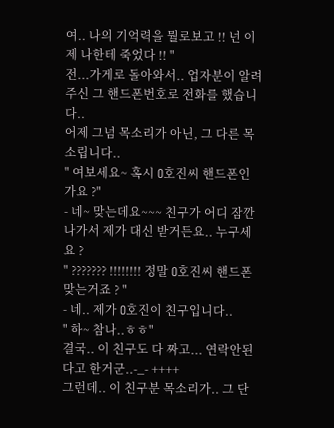여.. 나의 기억력을 뭘로보고 !! 넌 이제 나한테 죽었다 !! "
전...가게로 돌아와서.. 업자분이 알려주신 그 핸드폰번호로 전화를 했습니다..
어제 그넘 목소리가 아닌, 그 다른 목소립니다..
" 여보세요~ 혹시 O호진씨 핸드폰인가요 ?"
- 네~ 맞는데요~~~ 친구가 어디 잠깐 나가서 제가 대신 받거든요.. 누구세요 ?
" ??????? !!!!!!!! 정말 O호진씨 핸드폰 맞는거죠 ? "
- 네.. 제가 O호진이 친구입니다..
" 하~ 참나..ㅎㅎ"
결국.. 이 친구도 다 짜고... 연락안된다고 한거군..-_- ++++
그런데.. 이 친구분 목소리가.. 그 단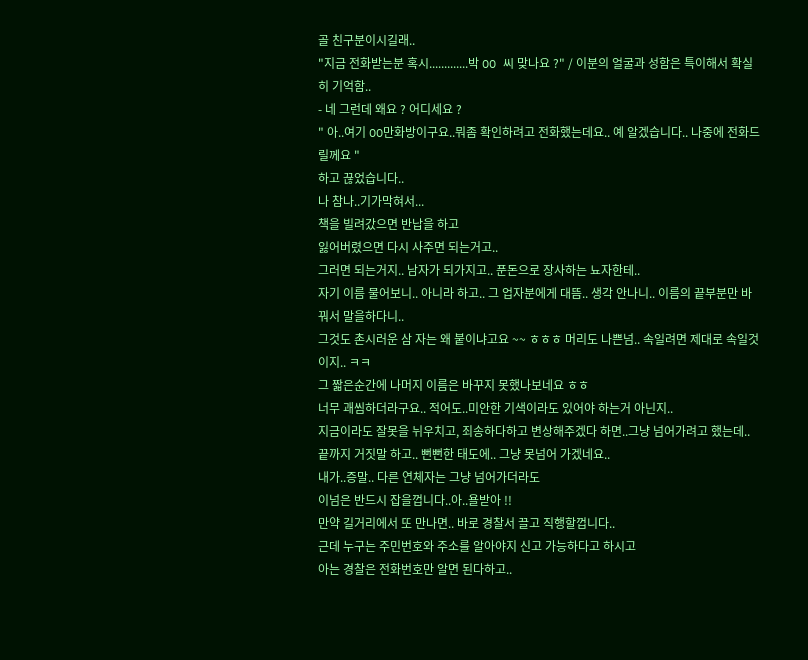골 친구분이시길래..
"지금 전화받는분 혹시.............박 OO 씨 맞나요 ?" / 이분의 얼굴과 성함은 특이해서 확실히 기억함..
- 네 그런데 왜요 ? 어디세요 ?
" 아..여기 OO만화방이구요..뭐좀 확인하려고 전화했는데요.. 예 알겠습니다.. 나중에 전화드릴께요 "
하고 끊었습니다..
나 참나..기가막혀서...
책을 빌려갔으면 반납을 하고
잃어버렸으면 다시 사주면 되는거고..
그러면 되는거지.. 남자가 되가지고.. 푼돈으로 장사하는 뇨자한테..
자기 이름 물어보니.. 아니라 하고.. 그 업자분에게 대뜸.. 생각 안나니.. 이름의 끝부분만 바꿔서 말을하다니..
그것도 촌시러운 삼 자는 왜 붙이냐고요 ~~ ㅎㅎㅎ 머리도 나쁜넘.. 속일려면 제대로 속일것이지.. ㅋㅋ
그 짧은순간에 나머지 이름은 바꾸지 못했나보네요 ㅎㅎ
너무 괘씸하더라구요.. 적어도..미안한 기색이라도 있어야 하는거 아닌지..
지금이라도 잘못을 뉘우치고, 죄송하다하고 변상해주겠다 하면..그냥 넘어가려고 했는데..
끝까지 거짓말 하고.. 뻔뻔한 태도에.. 그냥 못넘어 가겠네요..
내가..증말.. 다른 연체자는 그냥 넘어가더라도
이넘은 반드시 잡을껍니다..아..욜받아 !!
만약 길거리에서 또 만나면.. 바로 경찰서 끌고 직행할껍니다..
근데 누구는 주민번호와 주소를 알아야지 신고 가능하다고 하시고
아는 경찰은 전화번호만 알면 된다하고..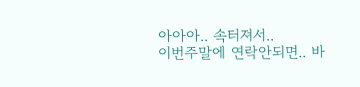아아아.. 속터져서..
이번주말에 연락안되면.. 바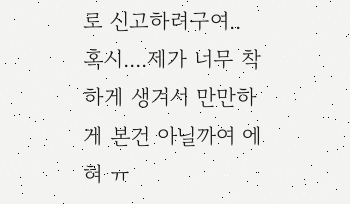로 신고하려구여..
혹시....제가 너무 착하게 생겨서 만만하게 본건 아닐까여 에혀 ㅠ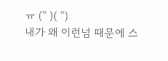ㅠ ('' )( '')
내가 왜 이런넘 때문에 스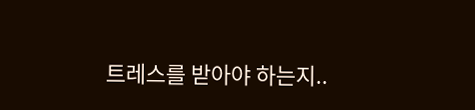트레스를 받아야 하는지..